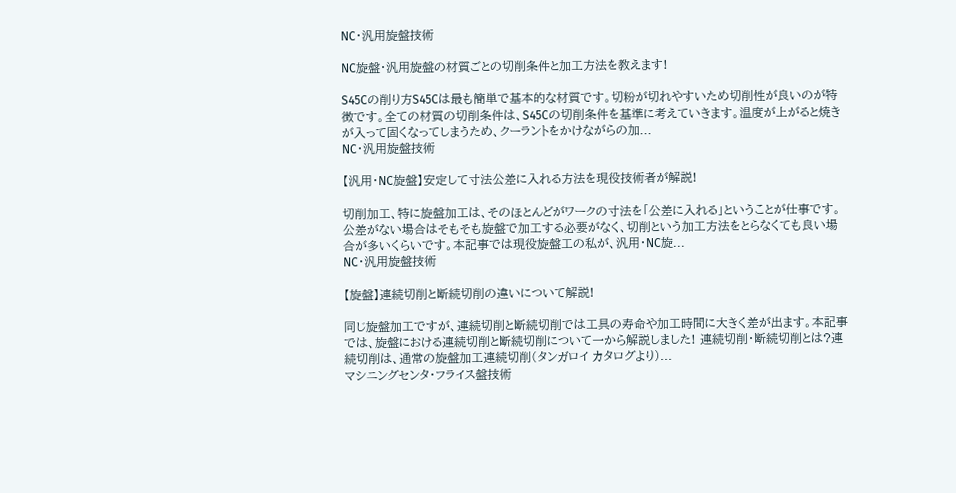NC・汎用旋盤技術

NC旋盤・汎用旋盤の材質ごとの切削条件と加工方法を教えます!

S45Cの削り方S45Cは最も簡単で基本的な材質です。切粉が切れやすいため切削性が良いのが特徴です。全ての材質の切削条件は、S45Cの切削条件を基準に考えていきます。温度が上がると焼きが入って固くなってしまうため、クーラントをかけながらの加...
NC・汎用旋盤技術

【汎用・NC旋盤】安定して寸法公差に入れる方法を現役技術者が解説!

切削加工、特に旋盤加工は、そのほとんどがワークの寸法を「公差に入れる」ということが仕事です。公差がない場合はそもそも旋盤で加工する必要がなく、切削という加工方法をとらなくても良い場合が多いくらいです。本記事では現役旋盤工の私が、汎用・NC旋...
NC・汎用旋盤技術

【旋盤】連続切削と断続切削の違いについて解説!

同じ旋盤加工ですが、連続切削と断続切削では工具の寿命や加工時間に大きく差が出ます。本記事では、旋盤における連続切削と断続切削について一から解説しました! 連続切削・断続切削とは?連続切削は、通常の旋盤加工連続切削(タンガロイ カタログより)...
マシニングセンタ・フライス盤技術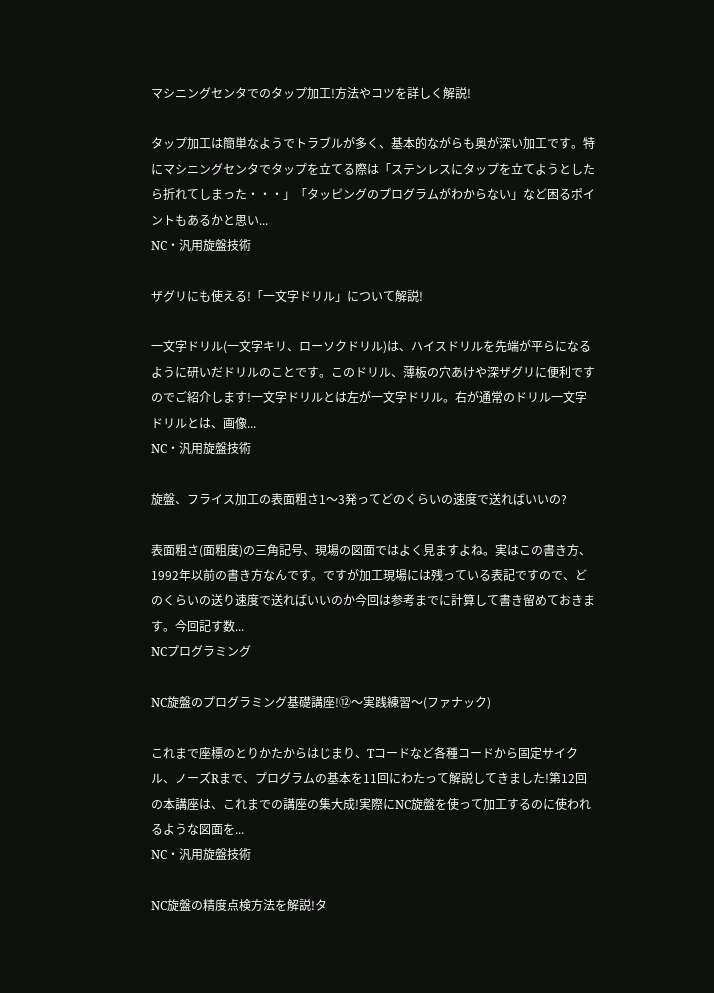マシニングセンタでのタップ加工!方法やコツを詳しく解説!

タップ加工は簡単なようでトラブルが多く、基本的ながらも奥が深い加工です。特にマシニングセンタでタップを立てる際は「ステンレスにタップを立てようとしたら折れてしまった・・・」「タッピングのプログラムがわからない」など困るポイントもあるかと思い...
NC・汎用旋盤技術

ザグリにも使える!「一文字ドリル」について解説!

一文字ドリル(一文字キリ、ローソクドリル)は、ハイスドリルを先端が平らになるように研いだドリルのことです。このドリル、薄板の穴あけや深ザグリに便利ですのでご紹介します!一文字ドリルとは左が一文字ドリル。右が通常のドリル一文字ドリルとは、画像...
NC・汎用旋盤技術

旋盤、フライス加工の表面粗さ1〜3発ってどのくらいの速度で送ればいいの?

表面粗さ(面粗度)の三角記号、現場の図面ではよく見ますよね。実はこの書き方、1992年以前の書き方なんです。ですが加工現場には残っている表記ですので、どのくらいの送り速度で送ればいいのか今回は参考までに計算して書き留めておきます。今回記す数...
NCプログラミング

NC旋盤のプログラミング基礎講座!⑫〜実践練習〜(ファナック)

これまで座標のとりかたからはじまり、Tコードなど各種コードから固定サイクル、ノーズRまで、プログラムの基本を11回にわたって解説してきました!第12回の本講座は、これまでの講座の集大成!実際にNC旋盤を使って加工するのに使われるような図面を...
NC・汎用旋盤技術

NC旋盤の精度点検方法を解説!タ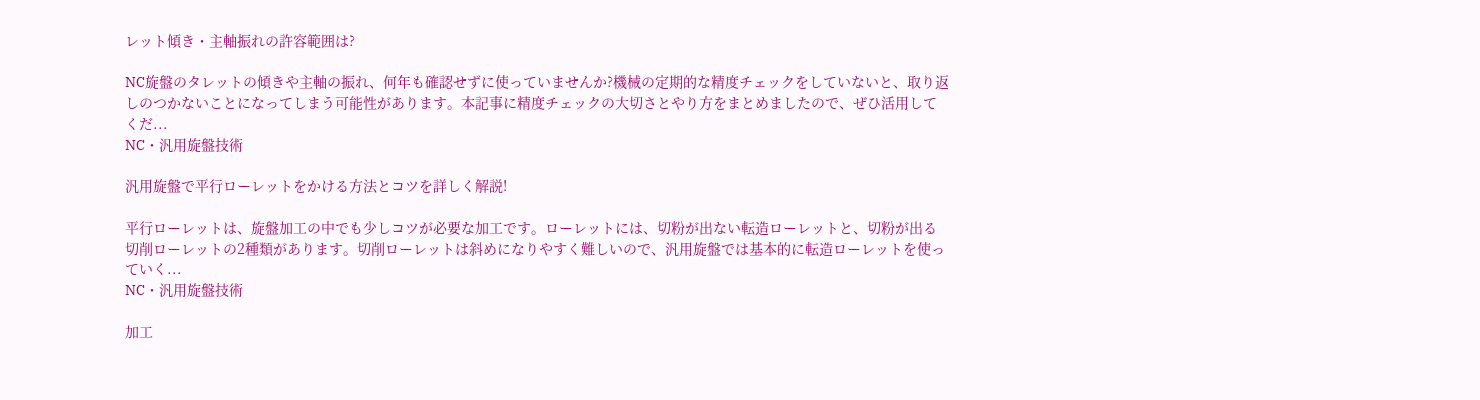レット傾き・主軸振れの許容範囲は?

NC旋盤のタレットの傾きや主軸の振れ、何年も確認せずに使っていませんか?機械の定期的な精度チェックをしていないと、取り返しのつかないことになってしまう可能性があります。本記事に精度チェックの大切さとやり方をまとめましたので、ぜひ活用してくだ...
NC・汎用旋盤技術

汎用旋盤で平行ローレットをかける方法とコツを詳しく解説!

平行ローレットは、旋盤加工の中でも少しコツが必要な加工です。ローレットには、切粉が出ない転造ローレットと、切粉が出る切削ローレットの2種類があります。切削ローレットは斜めになりやすく難しいので、汎用旋盤では基本的に転造ローレットを使っていく...
NC・汎用旋盤技術

加工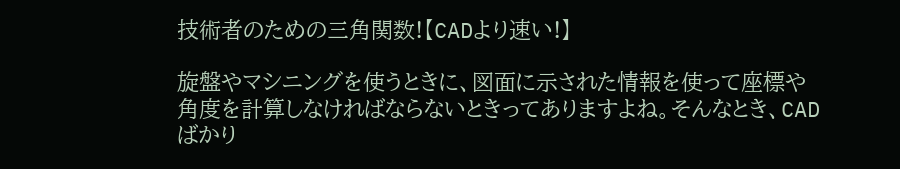技術者のための三角関数!【CADより速い!】

旋盤やマシニングを使うときに、図面に示された情報を使って座標や角度を計算しなければならないときってありますよね。そんなとき、CADばかり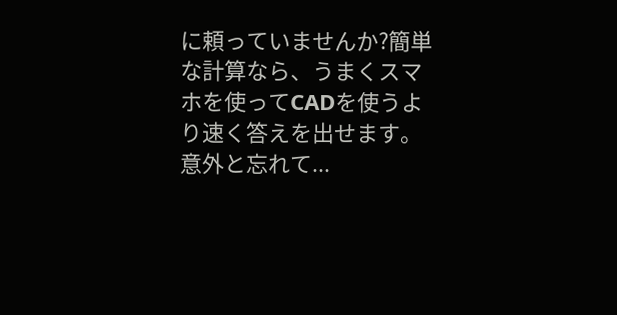に頼っていませんか?簡単な計算なら、うまくスマホを使ってCADを使うより速く答えを出せます。意外と忘れて...